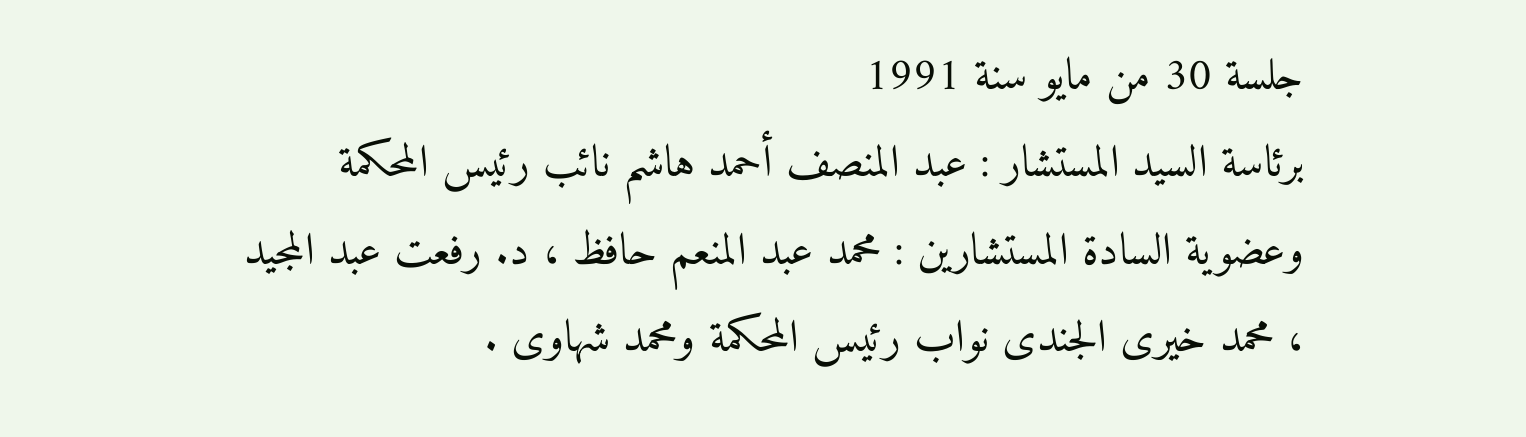جلسة 30 من مايو سنة 1991
برئاسة السيد المستشار : عبد المنصف أحمد هاشم نائب رئيس المحكمة وعضوية السادة المستشارين : محمد عبد المنعم حافظ ، د. رفعت عبد المجيد ، محمد خيرى الجندى نواب رئيس المحكمة ومحمد شهاوى .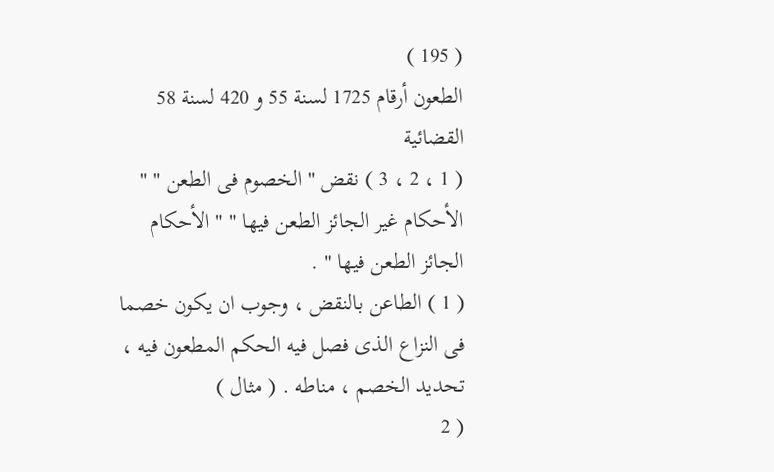( 195 )
الطعون أرقام 1725 لسنة 55 و 420 لسنة 58 القضائية
( 1 ، 2 ، 3 ) نقض " الخصوم فى الطعن " " الأحكام غير الجائز الطعن فيها " " الأحكام الجائز الطعن فيها " .
( 1 ) الطاعن بالنقض ، وجوب ان يكون خصما فى النزاع الذى فصل فيه الحكم المطعون فيه ، تحديد الخصم ، مناطه . ( مثال )
( 2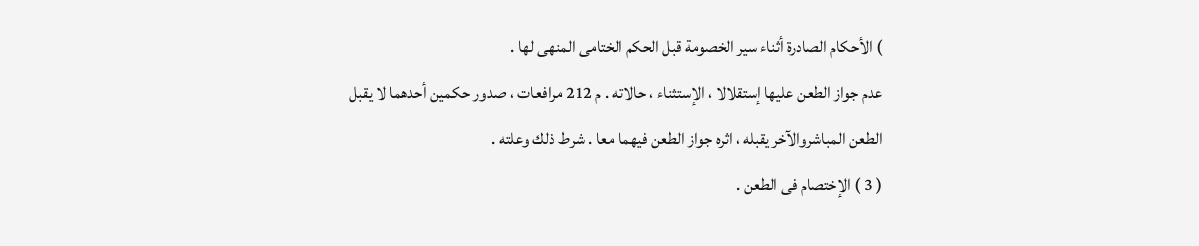) الأحكام الصادرة أثناء سير الخصومة قبل الحكم الختامى المنهى لها .
عدم جواز الطعن عليها إستقلالا ، الإستثناء ، حالاته . م 212 مرافعات ، صدور حكمين أحدهما لا يقبل الطعن المباشروالآخر يقبله ، اثره جواز الطعن فيهما معا . شرط ذلك وعلته .
( 3 ) الإختصام فى الطعن .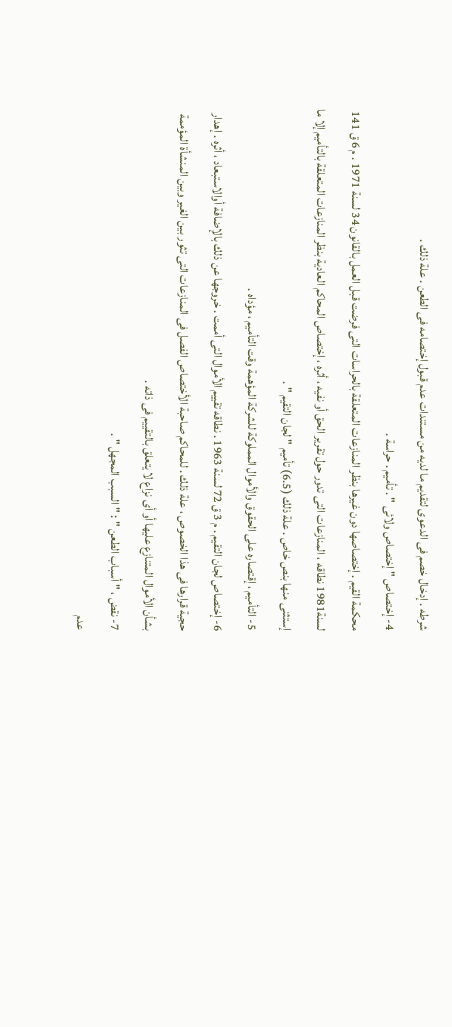شرطه . إدخال خصم فى الدعوى لتقديم ما لديه من مستندات عدم قبول إختصامه فى الطعن . علة ذلك .
4- إختصاص " إختصاص ولائى " . تأميم . حراسة .
محكمة القيم . إختصاصها دون غيرها بنظر المنازعات المتعلقة بالحراسات التى فرضت قبل العمل بالقانون 34 لسنة 1971 . م 6 ق 141 لسنة1981 نطاقه ، المنازعات التى تدور حول تقرير الحق أو نفيه ، أثره ، إختصاص المحاكم العادية بنظر المنازعات المتعلقة بالتأميم إلا ما إستثنى منها بنص خاص . علة ذلك (6.5) تأميم " لجان التقيم " .
5- التأميم ، إقتصاره على الحقوق والأموال المملوكة للشركة المؤهمة وقت التأميم ، مؤداه .
6- إختصاص لجان التقيم . م 3 ق 72 لسنة 1963 . نطاقه تقييم الأموال التى أممت . خروجها عن ذلك بالإضافة أوالاستبعاد ، أثره . إهدار حجية قرارها فى هذا الخصوص ، علة ذلك . للمحاكم صاحبة الأختصاص الفصل فى المنازعات التى تثور بين الغير وبين المنشأة المؤممة بشأن الأموال المتنازع عليها أو أى نزاع لا يتعلق بالتقييم فى ذاته .
7- نقض ، " أسباب الطعن " : " السبب المجهل " .
عدم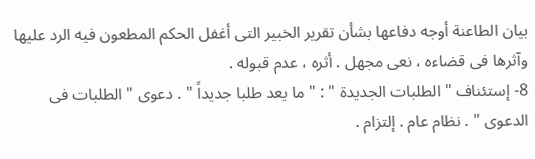بيان الطاعنة أوجه دفاعها بشأن تقرير الخبير التى أغفل الحكم المطعون فيه الرد عليها وآثرها فى قضاءه ، نعى مجهل . أثره ، عدم قبوله .
8- إستئناف " الطلبات الجديدة " : " ما يعد طلبا جديداً " . دعوى " الطلبات فى الدعوى " . نظام عام . إلتزام .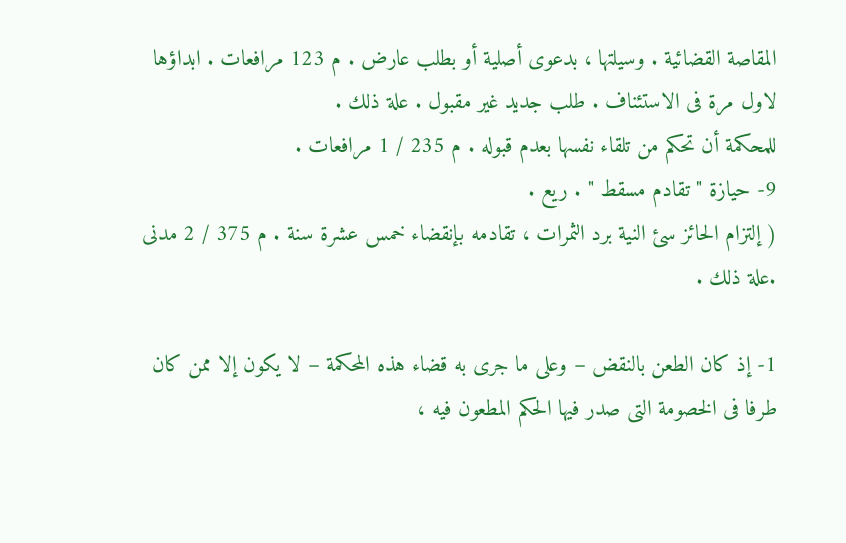المقاصة القضائية . وسيلتها ، بدعوى أصلية أو بطلب عارض . م 123 مرافعات . ابداؤها لاول مرة فى الاستئناف . طلب جديد غير مقبول . علة ذلك .
للمحكمة أن تحكم من تلقاء نفسها بعدم قبوله . م 235 / 1 مرافعات .
9- حيازة " تقادم مسقط " . ريع .
( إلتزام الحائز سئ النية برد الثمرات ، تقادمه بإنقضاء خمس عشرة سنة . م 375 / 2 مدنى .علة ذلك .

1- إذ كان الطعن بالنقض – وعلى ما جرى به قضاء هذه المحكمة – لا يكون إلا ممن كان طرفا فى الخصومة التى صدر فيها الحكم المطعون فيه ،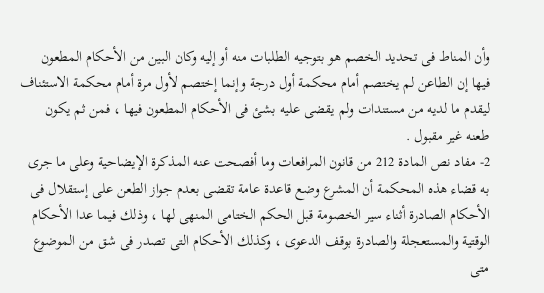وأن المناط فى تحديد الخصم هو بتوجيه الطلبات منه أو إليه وكان البين من الأحكام المطعون فيها إن الطاعن لم يختصم أمام محكمة أول درجة وإنما إختصم لأول مرة أمام محكمة الاستئناف ليقدم ما لديه من مستندات ولم يقضى عليه بشئ فى الأحكام المطعون فيها ، فمن ثم يكون طعنه غير مقبول .
2- مفاد نص المادة 212 من قانون المرافعات وما أفصحت عنه المذكرة الإيضاحية وعلى ما جرى به قضاء هذه المحكمة أن المشرع وضع قاعدة عامة تقضى بعدم جواز الطعن على إستقلال فى الأحكام الصادرة أثناء سير الخصومة قبل الحكم الختامى المنهى لها ، وذلك فيما عدا الأحكام الوقتية والمستعجلة والصادرة بوقف الدعوى ، وكذلك الأحكام التى تصدر فى شق من الموضوع متى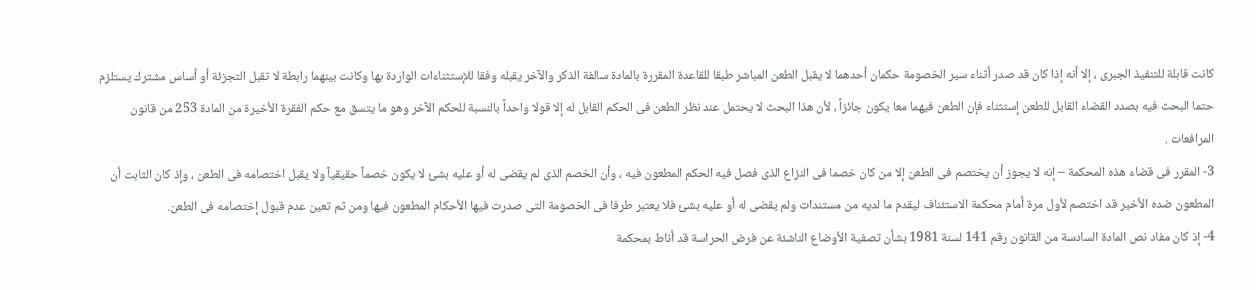كانت قابلة للتنفيذ الجبرى ، إلا أنه إذا كان قد صدر أثناء سير الخصومة حكمان أحدهما لا يقبل الطعن المباشر طبقا للقاعدة المقررة بالمادة سالفة الذكر والآخر يقبله وفقا للإستثناءات الواردة بها وكانت بينهما رابطة لا تقبل التجزئة أو أساس مشترك يستلزم حتما البحث فيه بصدد القضاء القابل للطعن إستثناء فإن الطعن فيهما معا يكون جائزاً ، لأن هذا البحث لا يحتمل عند نظر الطعن فى الحكم القابل له إلا قولا واحداً بالنسبة للحكم الآخر وهو ما يتسق مع حكم الفقرة الأخيرة من المادة 253 من قانون المرافعات .
3- المقرر فى قضاء هذه المحكمة – إنه لا يجوز أن يختصم فى الطعن إلا من كان خصما فى النزاع الذى فصل فيه الحكم المطعون فيه ، وأن الخصم الذى لم يقضى له أو عليه بشئ لا يكون خصماً حقيقياً ولا يقبل اختصامه فى الطعن ، وإذ كان الثابت أن المطعون ضده الأخير قد اختصم لأول مرة أمام محكمة الاستئناف ليقدم ما لديه من مستندات ولم يقضى له أو عليه بشئ فلا يعتبر طرفا فى الخصومة التى صدرت فيها الأحكام المطعون فيها ومن ثم تعين عدم قبول إختصامه فى الطعن.
4- إذ كان مفاد نص المادة السادسة من القانون رقم 141 لسنة 1981 بشأن تصفية الأوضاع الناشئة عن فرض الحراسة قد أناط بمحكمة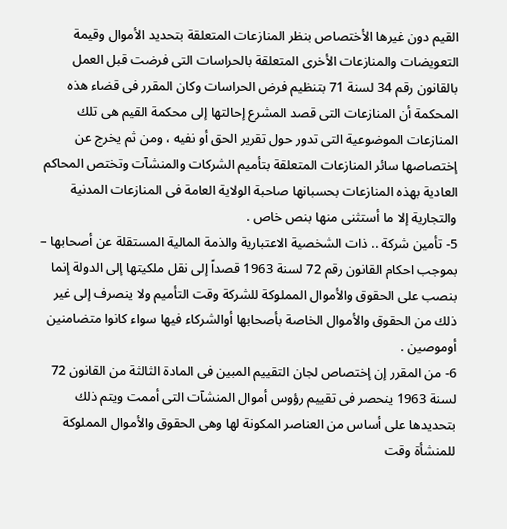القيم دون غيرها الأختصاص بنظر المنازعات المتعلقة بتحديد الأموال وقيمة التعويضات والمنازعات الأخرى المتعلقة بالحراسات التى فرضت قبل العمل بالقانون رقم 34 لسنة 71 بتنظيم فرض الحراسات وكان المقرر فى قضاء هذه المحكمة أن المنازعات التى قصد المشرع إحالتها إلى محكمة القيم هى تلك المنازعات الموضوعية التى تدور حول تقرير الحق أو نفيه ، ومن ثم يخرج عن إختصاصها سائر المنازعات المتعلقة بتأميم الشركات والمنشآت وتختص المحاكم العادية بهذه المنازعات بحسبانها صاحبة الولاية العامة فى المنازعات المدنية والتجارية إلا ما أستثنى منها بنص خاص .
5- تأمين شركة .. ذات الشخصية الاعتبارية والذمة المالية المستقلة عن أصحابها – بموجب احكام القانون رقم 72 لسنة 1963 قصداً إلى نقل ملكيتها إلى الدولة إنما بنصب على الحقوق والأموال المملوكة للشركة وقت التأميم ولا ينصرف إلى غير ذلك من الحقوق والأموال الخاصة بأصحابها أوالشركاء فيها سواء كانوا متضامنين أوموصين .
6- من المقرر إن إختصاص لجان التقييم المبين فى المادة الثالثة من القانون 72 لسنة 1963 ينحصر فى تقييم رؤوس أموال المنشآت التى أممت ويتم ذلك بتحديدها على أساس من العناصر المكونة لها وهى الحقوق والأموال المملوكة للمنشأة وقت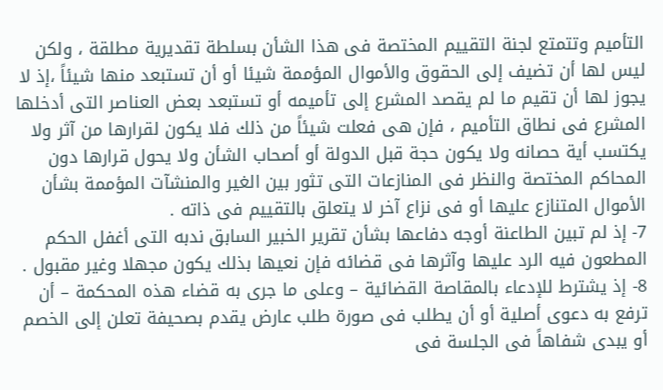التأميم وتتمتع لجنة التقييم المختصة فى هذا الشأن بسلطة تقديرية مطلقة ، ولكن ليس لها أن تضيف إلى الحقوق والأموال المؤممة شيئا أو أن تستبعد منها شيئاً ،إذ لا يجوز لها أن تقيم ما لم يقصد المشرع إلى تأميمه أو تستبعد بعض العناصر التى أدخلها المشرع فى نطاق التأميم ، فإن هى فعلت شيئاً من ذلك فلا يكون لقرارها من آثر ولا يكتسب أية حصانه ولا يكون حجة قبل الدولة أو أصحاب الشأن ولا يحول قرارها دون المحاكم المختصة والنظر فى المنازعات التى تثور بين الغير والمنشآت المؤممة بشأن الأموال المتنازع عليها أو فى نزاع آخر لا يتعلق بالتقييم فى ذاته .
7- إذ لم تبين الطاعنة أوجه دفاعها بشأن تقرير الخبير السابق ندبه التى أغفل الحكم المطعون فيه الرد عليها وآثرها فى قضائه فإن نعيها بذلك يكون مجهلا وغير مقبول .
8- إذ يشترط للإدعاء بالمقاصة القضائية – وعلى ما جرى به قضاء هذه المحكمة – أن ترفع به دعوى أصلية أو أن يطلب فى صورة طلب عارض يقدم بصحيفة تعلن إلى الخصم أو يبدى شفاهاً فى الجلسة فى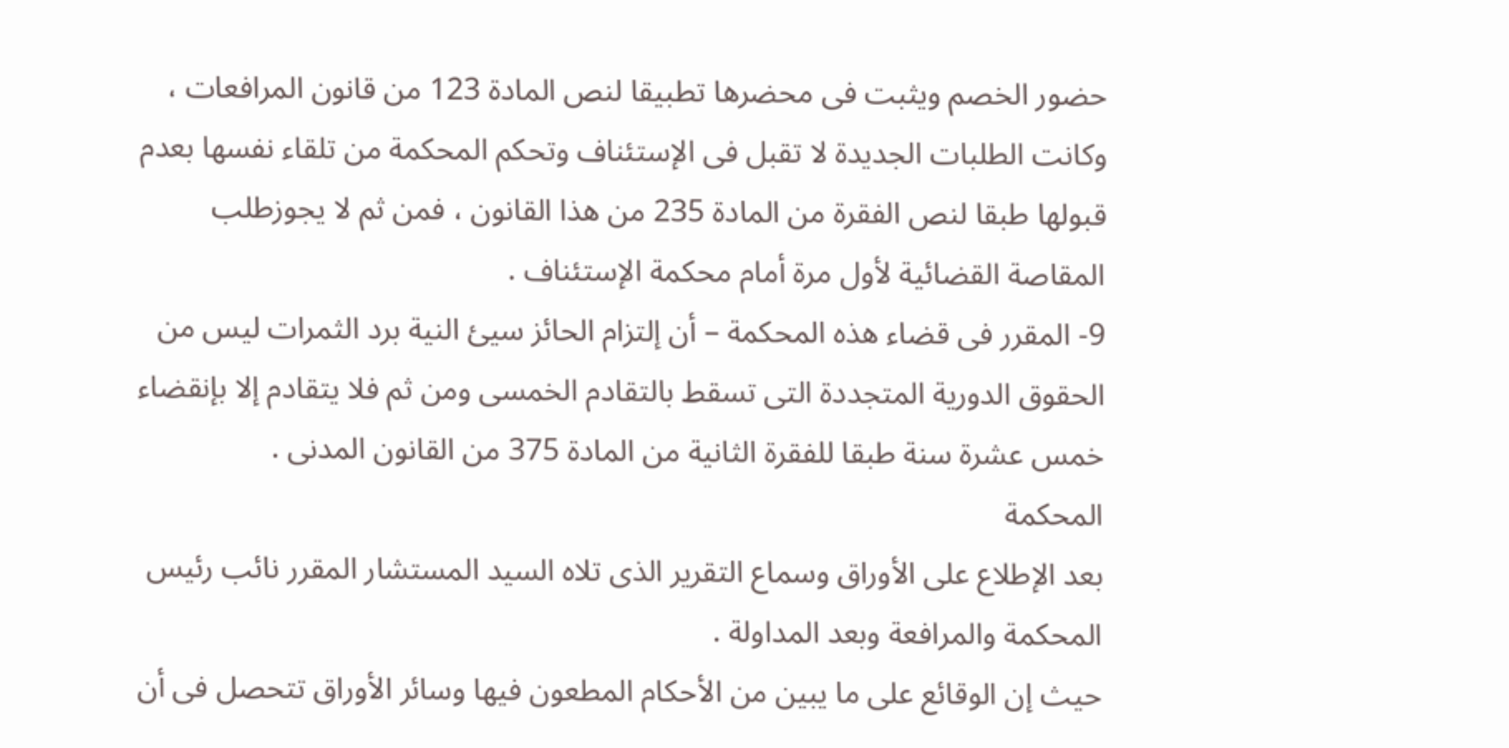حضور الخصم ويثبت فى محضرها تطبيقا لنص المادة 123 من قانون المرافعات ، وكانت الطلبات الجديدة لا تقبل فى الإستئناف وتحكم المحكمة من تلقاء نفسها بعدم قبولها طبقا لنص الفقرة من المادة 235 من هذا القانون ، فمن ثم لا يجوزطلب المقاصة القضائية لأول مرة أمام محكمة الإستئناف .
9- المقرر فى قضاء هذه المحكمة – أن إلتزام الحائز سيئ النية برد الثمرات ليس من الحقوق الدورية المتجددة التى تسقط بالتقادم الخمسى ومن ثم فلا يتقادم إلا بإنقضاء خمس عشرة سنة طبقا للفقرة الثانية من المادة 375 من القانون المدنى .
المحكمة
بعد الإطلاع على الأوراق وسماع التقرير الذى تلاه السيد المستشار المقرر نائب رئيس المحكمة والمرافعة وبعد المداولة .
حيث إن الوقائع على ما يبين من الأحكام المطعون فيها وسائر الأوراق تتحصل فى أن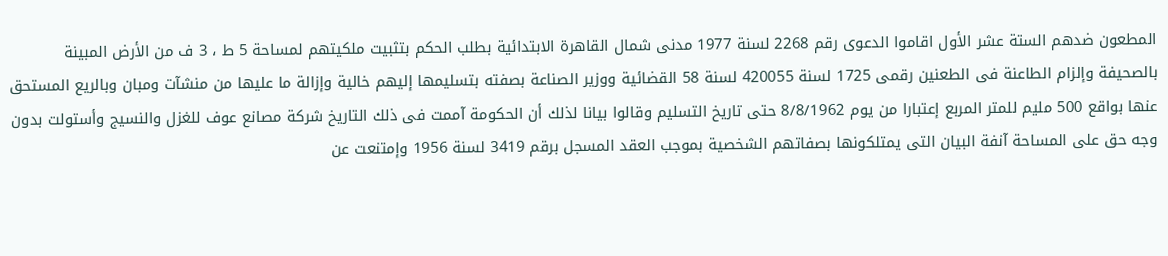المطعون ضدهم الستة عشر الأول اقاموا الدعوى رقم 2268 لسنة 1977 مدنى شمال القاهرة الابتدائية بطلب الحكم بتثبيت ملكيتهم لمساحة 5 ط ، 3 ف من الأرض المبينة بالصحيفة وإلزام الطاعنة فى الطعنين رقمى 1725 لسنة 420055 لسنة 58 القضائية ووزير الصناعة بصفته بتسليمها إليهم خالية وإزالة ما عليها من منشآت ومبان وبالريع المستحق عنها بواقع 500 مليم للمتر المربع إعتبارا من يوم 8/8/1962 حتى تاريخ التسليم وقالوا بيانا لذلك أن الحكومة آممت فى ذلك التاريخ شركة مصانع عوف للغزل والنسيج وأستولت بدون وجه حق على المساحة آنفة البيان التى يمتلكونها بصفاتهم الشخصية بموجب العقد المسجل برقم 3419 لسنة 1956 وإمتنعت عن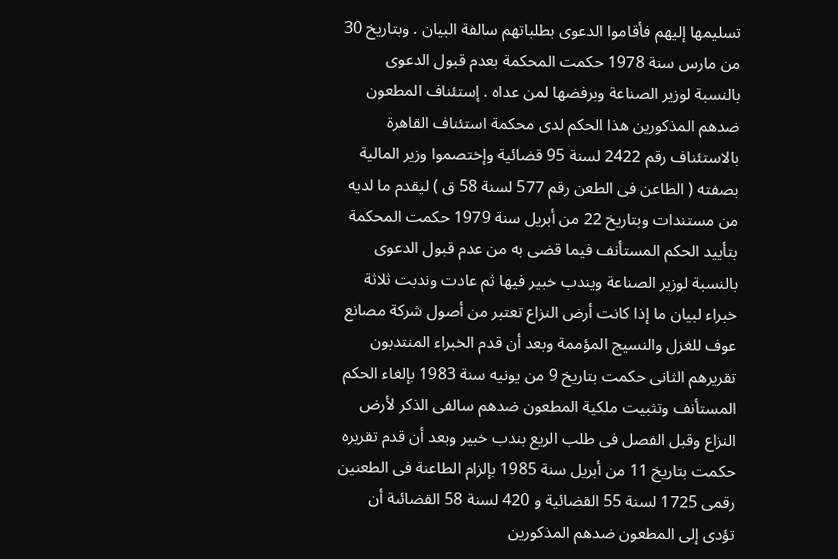تسليمها إليهم فأقاموا الدعوى بطلباتهم سالفة البيان . وبتاريخ 30 من مارس سنة 1978 حكمت المحكمة بعدم قبول الدعوى بالنسبة لوزير الصناعة وبرفضها لمن عداه . إستئناف المطعون ضدهم المذكورين هذا الحكم لدى محكمة استئناف القاهرة بالاستئناف رقم 2422 لسنة 95 قضائية وإختصموا وزير المالية بصفته ( الطاعن فى الطعن رقم 577 لسنة 58 ق ) ليقدم ما لديه من مستندات وبتاريخ 22 من أبريل سنة 1979 حكمت المحكمة بتأييد الحكم المستأنف فيما قضى به من عدم قبول الدعوى بالنسبة لوزير الصناعة ويندب خبير فيها ثم عادت وندبت ثلاثة خبراء لبيان ما إذا كانت أرض النزاع تعتبر من أصول شركة مصانع عوف للغزل والنسيج المؤممة وبعد أن قدم الخبراء المنتدبون تقريرهم الثانى حكمت بتاريخ 9 من يونيه سنة 1983 بإلغاء الحكم المستأنف وتثبيت ملكية المطعون ضدهم سالفى الذكر لأرض النزاع وقبل الفصل فى طلب الريع بندب خبير وبعد أن قدم تقريره حكمت بتاريخ 11 من أبريل سنة 1985 بإلزام الطاعنة فى الطعنين رقمى 1725 لسنة 55 القضائية و 420 لسنة 58 القضائىة أن تؤدى إلى المطعون ضدهم المذكورين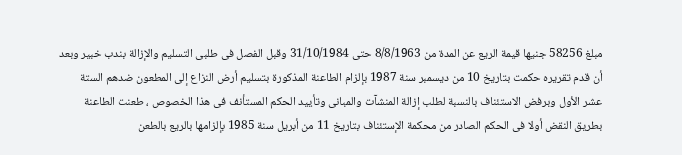مبلغ 58256 جنيها قيمة الريع عن المدة من 8/8/1963 حتى 31/10/1984 وقبل الفصل فى طلبى التسليم والإزالة بندب خبير وبعد أن قدم تقريره حكمت بتاريخ 10 من ديسمبر سنة 1987 بإلزام الطاعنة المذكورة بتسليم أرض النزاع إلى المطعون ضدهم الستة عشر الأول وبرفض الاستئناف بالنسبة لطلب إزالة المنشآت والمبانى وتأييد الحكم المستأنف فى هذا الخصوص ، طعنت الطاعنة بطريق النقض أولا فى الحكم الصادر من محكمة الإستئناف بتاريخ 11 من أبريل سنة 1985 بإلزامها بالريع بالطعن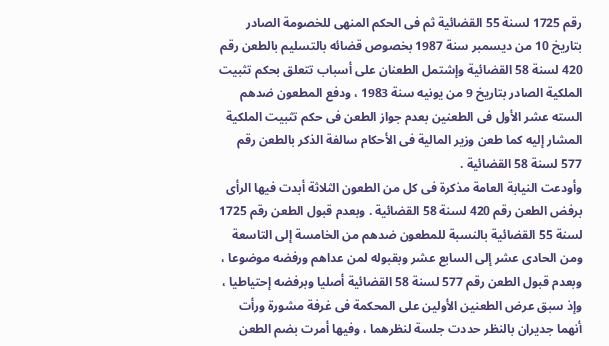رقم 1725 لسنة 55 القضائية ثم فى الحكم المنهى للخصومة الصادر بتاريخ 10 من ديسمبر سنة 1987 بخصوص قضائه بالتسليم بالطعن رقم 420 لسنة 58 القضائية وإشتمل الطعنان على أسباب تتعلق بحكم تثبيت الملكية الصادر بتاريخ 9 من يونيه سنة 1983 ، ودفع المطعون ضدهم السته عشر الأول فى الطعنين بعدم جواز الطعن فى حكم تثبيت الملكية المشار إليه كما طعن وزير المالية فى الأحكام سالفة الذكر بالطعن رقم 577 لسنة 58 القضائية .
وأودعت النيابة العامة مذكرة فى كل من الطعون الثلاثة أبدت فيها الرأى برفض الطعن رقم 420 لسنة 58 القضائية . وبعدم قبول الطعن رقم 1725 لسنة 55 القضائية بالنسبة للمطعون ضدهم من الخامسة إلى التاسعة ومن الحادى عشر إلى السابع عشر وبقبوله لمن عداهم ورفضه موضوعا ، وبعدم قبول الطعن رقم 577 لسنة 58 القضائية أصليا وبرفضه إحتياطيا ، وإذ سبق عرض الطعنين الأولين على المحكمة فى غرفة مشورة ورأت أنهما جديران بالنظر حددت جلسة لنظرهما ، وفيها أمرت بضم الطعن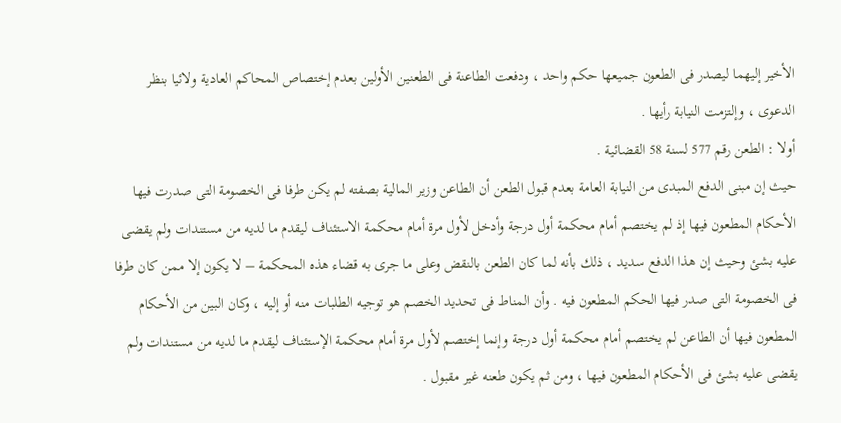الأخير إليهما ليصدر فى الطعون جميعها حكم واحد ، ودفعت الطاعنة فى الطعنين الأولين بعدم إختصاص المحاكم العادية ولائيا بنظر الدعوى ، وإلتزمت النيابة رأيها .
أولا : الطعن رقم 577 لسنة 58 القضائية .
حيث إن مبنى الدفع المبدى من النيابة العامة بعدم قبول الطعن أن الطاعن وزير المالية بصفته لم يكن طرفا فى الخصومة التى صدرت فيها الأحكام المطعون فيها إذ لم يختصم أمام محكمة أول درجة وأدخل لأول مرة أمام محكمة الاستئناف ليقدم ما لديه من مستندات ولم يقضى عليه بشئ وحيث إن هذا الدفع سديد ، ذلك بأنه لما كان الطعن بالنقض وعلى ما جرى به قضاء هذه المحكمة – لا يكون إلا ممن كان طرفا فى الخصومة التى صدر فيها الحكم المطعون فيه . وأن المناط فى تحديد الخصم هو توجيه الطلبات منه أو إليه ، وكان البين من الأحكام المطعون فيها أن الطاعن لم يختصم أمام محكمة أول درجة وإنما إختصم لأول مرة أمام محكمة الإستئناف ليقدم ما لديه من مستندات ولم يقضى عليه بشئ فى الأحكام المطعون فيها ، ومن ثم يكون طعنه غير مقبول .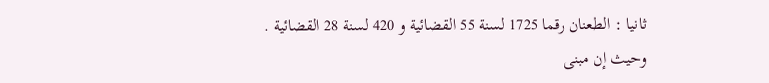ثانيا : الطعنان رقما 1725 لسنة 55 القضائية و 420 لسنة 28 القضائية .
وحيث إن مبنى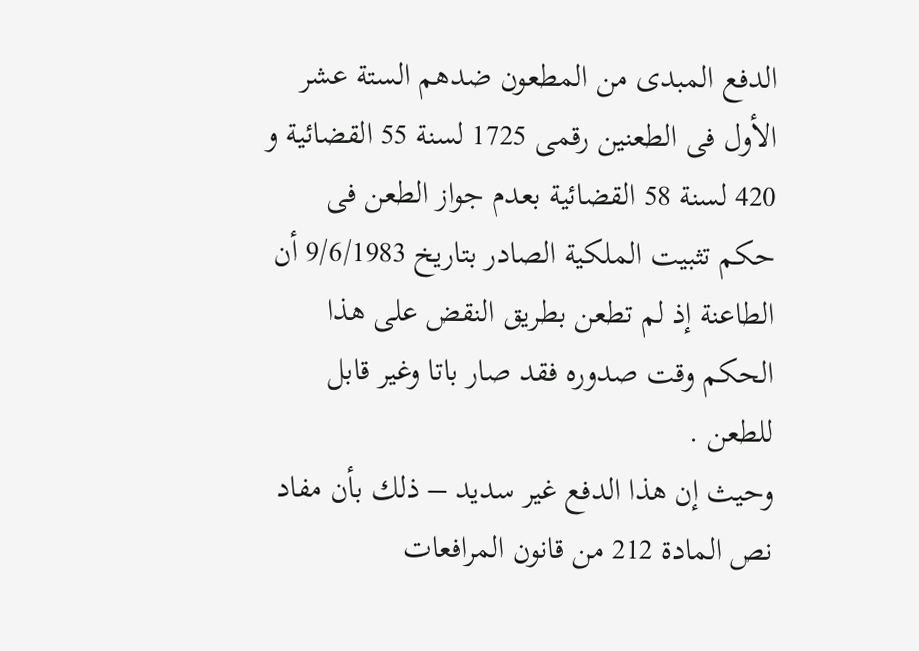الدفع المبدى من المطعون ضدهم الستة عشر الأول فى الطعنين رقمى 1725 لسنة 55 القضائية و 420 لسنة 58 القضائية بعدم جواز الطعن فى حكم تثبيت الملكية الصادر بتاريخ 9/6/1983 أن الطاعنة إذ لم تطعن بطريق النقض على هذا الحكم وقت صدوره فقد صار باتا وغير قابل للطعن .
وحيث إن هذا الدفع غير سديد – ذلك بأن مفاد نص المادة 212 من قانون المرافعات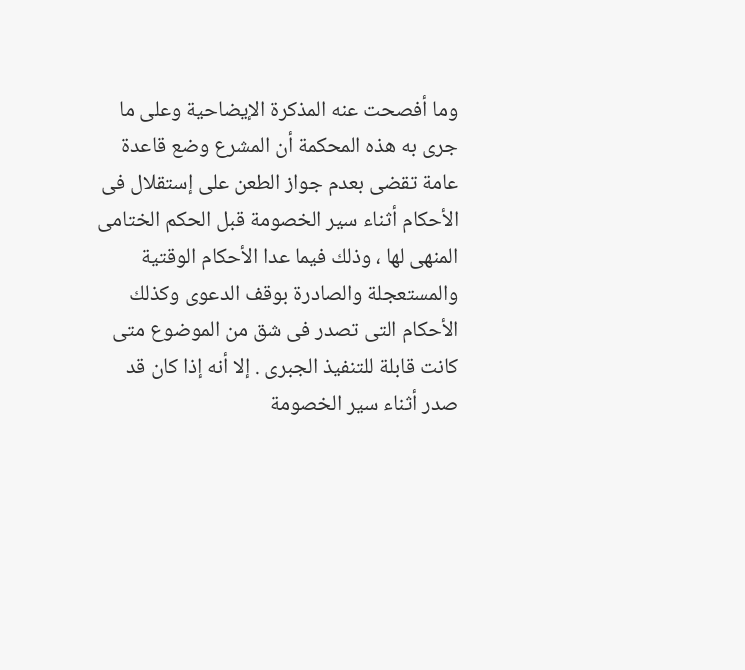وما أفصحت عنه المذكرة الإيضاحية وعلى ما جرى به هذه المحكمة أن المشرع وضع قاعدة عامة تقضى بعدم جواز الطعن على إستقلال فى الأحكام أثناء سير الخصومة قبل الحكم الختامى المنهى لها ، وذلك فيما عدا الأحكام الوقتية والمستعجلة والصادرة بوقف الدعوى وكذلك الأحكام التى تصدر فى شق من الموضوع متى كانت قابلة للتنفيذ الجبرى . إلا أنه إذا كان قد صدر أثناء سير الخصومة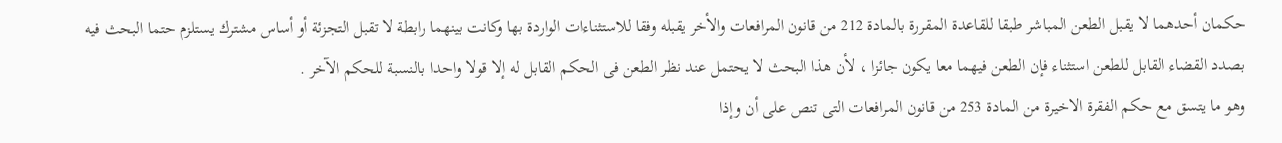حكمان أحدهما لا يقبل الطعن المباشر طبقا للقاعدة المقررة بالمادة 212 من قانون المرافعات والأخر يقبله وفقا للاستثناءات الواردة بها وكانت بينهما رابطة لا تقبل التجزئة أو أساس مشترك يستلزم حتما البحث فيه بصدد القضاء القابل للطعن استثناء فإن الطعن فيهما معا يكون جائزا ، لأن هذا البحث لا يحتمل عند نظر الطعن فى الحكم القابل له إلا قولا واحدا بالنسبة للحكم الآخر .
وهو ما يتسق مع حكم الفقرة الاخيرة من المادة 253 من قانون المرافعات التى تنص على أن وإذا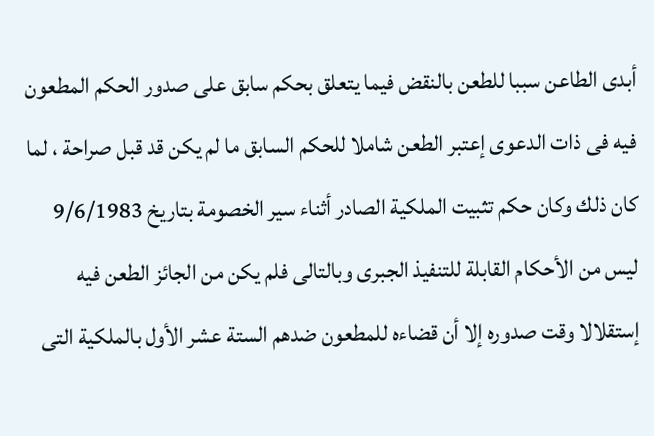أبدى الطاعن سببا للطعن بالنقض فيما يتعلق بحكم سابق على صدور الحكم المطعون فيه فى ذات الدعوى إعتبر الطعن شاملا للحكم السابق ما لم يكن قد قبل صراحة ، لما كان ذلك وكان حكم تثبيت الملكية الصادر أثناء سير الخصومة بتاريخ 9/6/1983 ليس من الأحكام القابلة للتنفيذ الجبرى وبالتالى فلم يكن من الجائز الطعن فيه إستقلالا وقت صدوره إلا أن قضاءه للمطعون ضدهم الستة عشر الأول بالملكية التى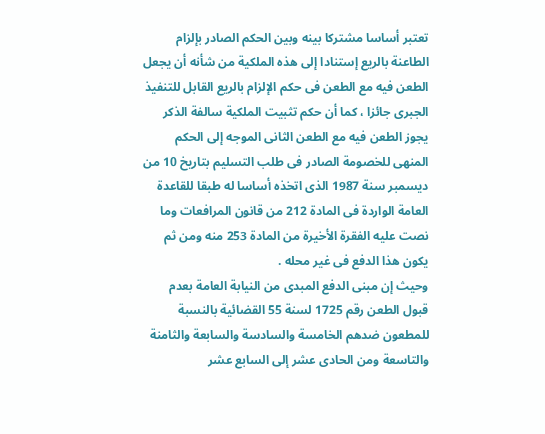تعتبر أساسا مشتركا بينه وبين الحكم الصادر بإلزام الطاعنة بالريع إستنادا إلى هذه الملكية من شأنه أن يجعل الطعن فيه مع الطعن فى حكم الإلزام بالريع القابل للتنفيذ الجبرى جائزا ، كما أن حكم تثبيت الملكية سالفة الذكر يجوز الطعن فيه مع الطعن الثانى الموجه إلى الحكم المنهى للخصومة الصادر فى طلب التسليم بتاريخ 10 من ديسمبر سنة 1987 الذى اتخذه أساسا له طبقا للقاعدة العامة الواردة فى المادة 212 من قانون المرافعات وما نصت عليه الفقرة الأخيرة من المادة 253 منه ومن ثم يكون هذا الدفع فى غير محله .
وحيث إن مبنى الدفع المبدى من النيابة العامة بعدم قبول الطعن رقم 1725 لسنة 55 القضائية بالنسبة للمطعون ضدهم الخامسة والسادسة والسابعة والثامنة والتاسعة ومن الحادى عشر إلى السابع عشر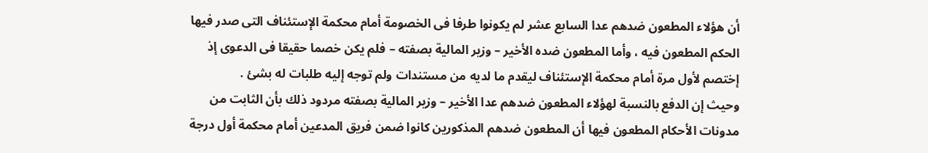أن هؤلاء المطعون ضدهم عدا السابع عشر لم يكونوا طرفا فى الخصومة أمام محكمة الإستئناف التى صدر فيها الحكم المطعون فيه ، وأما المطعون ضده الأخير – وزير المالية بصفته – فلم يكن خصما حقيقا فى الدعوى إذ إختصم لأول مرة أمام محكمة الإستئناف ليقدم ما لديه من مستندات ولم توجه إليه طلبات له بشئ .
وحيث إن الدفع بالنسبة لهؤلاء المطعون ضدهم عدا الأخير – وزير المالية بصفته مردود ذلك بأن الثابت من مدونات الأحكام المطعون فيها أن المطعون ضدهم المذكورين كانوا ضمن فريق المدعين أمام محكمة أول درجة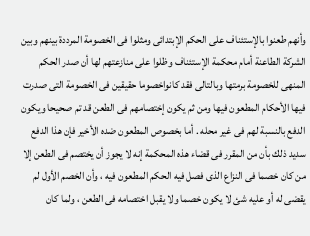وأنهم طعنوا بالإستئناف على الحكم الإبتدائى ومثلوا فى الخصومة المرددة بينهم وبين الشركة الطاعنة أمام محكمة الإستئناف وظلوا على منازعتهم لها أن صدر الحكم المنهى للخصومة برمتها وبالتالى فقد كانواخصوما حقيقين فى الخصومة التى صدرت فيها الأحكام المطعون فيها ومن ثم يكون إختصامهم فى الطعن قد تم صحيحا ويكون الدفع بالنسبة لهم فى غير محله . أما بخصوص المطعون ضده الأخير فإن هذا الدفع سديد ذلك بأن من المقرر فى قضاء هذه المحكمة إنه لا يجوز أن يختصم فى الطعن إلا من كان خصما فى النزاع الذى فصل فيه الحكم المطعون فيه ، وأن الخصم الأول لم يقضى له أو عليه شئ لا يكون خصما ولا يقبل اختصامه فى الطعن ، ولما كان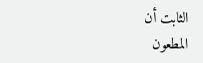الثابت أن المطعون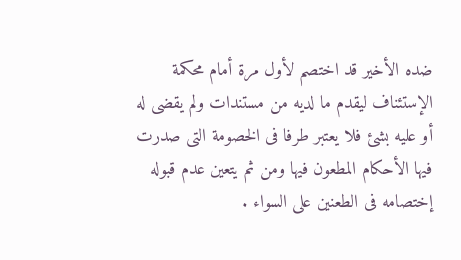ضده الأخير قد اختصم لأول مرة أمام محكمة الإستئناف ليقدم ما لديه من مستندات ولم يقضى له أو عليه بشئ فلا يعتبر طرفا فى الخصومة التى صدرت فيها الأحكام المطعون فيها ومن ثم يتعين عدم قبوله إختصامه فى الطعنين على السواء .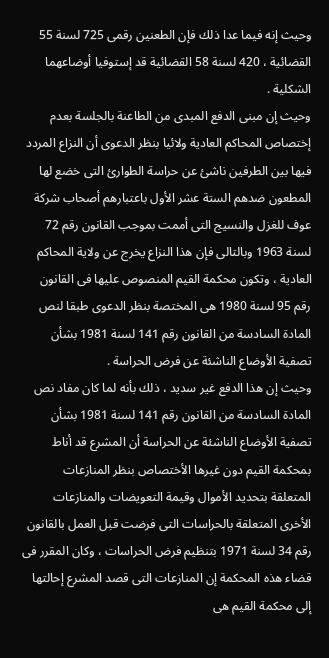وحيث إنه فيما عدا ذلك فإن الطعنين رقمى 725 لسنة 55 القضائية ، 420 لسنة 58 القضائية قد إستوفيا أوضاعهما الشكلية .
وحيث إن مبنى الدفع المبدى من الطاعنة بالجلسة بعدم إختصاص المحاكم العادية ولائيا بنظر الدعوى أن النزاع المردد فيها بين الطرفين ناشئ عن حراسة الطوارئ التى خضع لها المطعون ضدهم الستة عشر الأول باعتبارهم أصحاب شركة عوف للغزل والنسيج التى أممت بموجب القانون رقم 72 لسنة 1963 وبالتالى فإن هذا النزاع يخرج عن ولاية المحاكم العادية ، وتكون محكمة القيم المنصوص عليها فى القانون رقم 95 لسنة 1980 هى المختصة بنظر الدعوى طبقا لنص المادة السادسة من القانون رقم 141 لسنة 1981 بشأن تصفية الأوضاع الناشئة عن فرض الحراسة .
وحيث إن هذا الدفع غير سديد ، ذلك بأنه لما كان مفاد نص المادة السادسة من القانون رقم 141 لسنة 1981 بشأن تصفية الأوضاع الناشئة عن الحراسة أن المشرع قد أناط بمحكمة القيم دون غيرها الأختصاص بنظر المنازعات المتعلقة بتحديد الأموال وقيمة التعويضات والمنازعات الأخرى المتعلقة بالحراسات التى فرضت قبل العمل بالقانون رقم 34 لسنة 1971 بتنظيم فرض الحراسات ، وكان المقرر فى قضاء هذه المحكمة إن المنازعات التى قصد المشرع إحالتها إلى محكمة القيم هى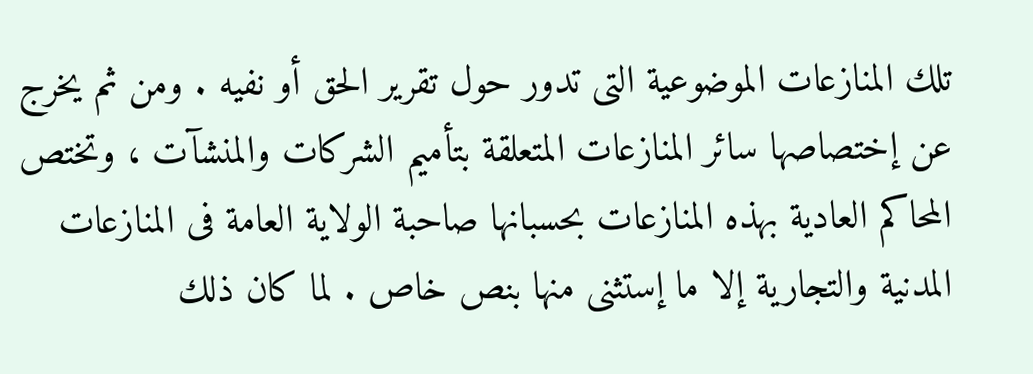تلك المنازعات الموضوعية التى تدور حول تقرير الحق أو نفيه . ومن ثم يخرج عن إختصاصها سائر المنازعات المتعلقة بتأميم الشركات والمنشآت ، وتختص المحاكم العادية بهذه المنازعات بحسبانها صاحبة الولاية العامة فى المنازعات المدنية والتجارية إلا ما إستثنى منها بنص خاص . لما كان ذلك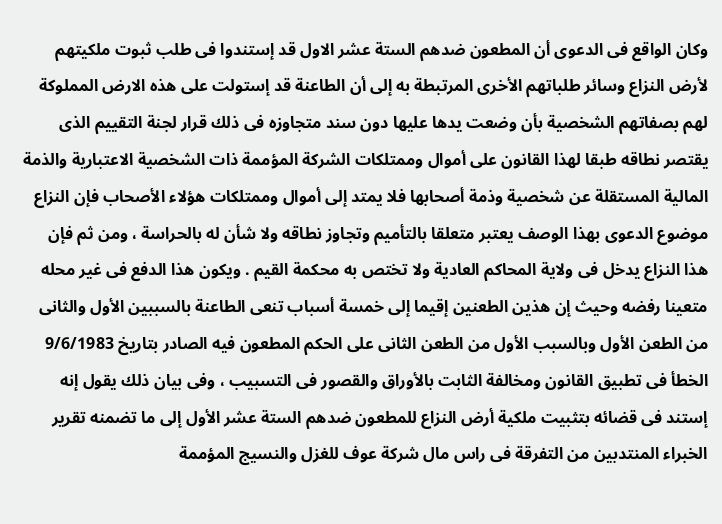وكان الواقع فى الدعوى أن المطعون ضدهم الستة عشر الاول قد إستندوا فى طلب ثبوت ملكيتهم لأرض النزاع وسائر طلباتهم الأخرى المرتبطة به إلى أن الطاعنة قد إستولت على هذه الارض المملوكة لهم بصفاتهم الشخصية بأن وضعت يدها عليها دون سند متجاوزه فى ذلك قرار لجنة التقييم الذى يقتصر نطاقه طبقا لهذا القانون على أموال وممتلكات الشركة المؤممة ذات الشخصية الاعتبارية والذمة المالية المستقلة عن شخصية وذمة أصحابها فلا يمتد إلى أموال وممتلكات هؤلاء الأصحاب فإن النزاع موضوع الدعوى بهذا الوصف يعتبر متعلقا بالتأميم وتجاوز نطاقه ولا شأن له بالحراسة ، ومن ثم فإن هذا النزاع يدخل فى ولاية المحاكم العادية ولا تختص به محكمة القيم . ويكون هذا الدفع فى غير محله متعينا رفضه وحيث إن هذين الطعنين إقيما إلى خمسة أسباب تنعى الطاعنة بالسببين الأول والثانى من الطعن الأول وبالسبب الأول من الطعن الثانى على الحكم المطعون فيه الصادر بتاريخ 9/6/1983 الخطأ فى تطبيق القانون ومخالفة الثابت بالأوراق والقصور فى التسبيب ، وفى بيان ذلك يقول إنه إستند فى قضائه بتثبيت ملكية أرض النزاع للمطعون ضدهم الستة عشر الأول إلى ما تضمنه تقرير الخبراء المنتدبين من التفرقة فى راس مال شركة عوف للغزل والنسيج المؤممة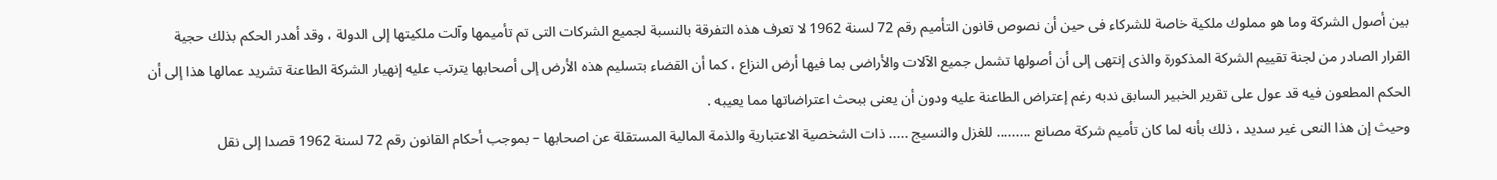بين أصول الشركة وما هو مملوك ملكية خاصة للشركاء فى حين أن نصوص قانون التأميم رقم 72 لسنة 1962 لا تعرف هذه التفرقة بالنسبة لجميع الشركات التى تم تأميمها وآلت ملكيتها إلى الدولة ، وقد أهدر الحكم بذلك حجية القرار الصادر من لجنة تقييم الشركة المذكورة والذى إنتهى إلى أن أصولها تشمل جميع الآلات والأراضى بما فيها أرض النزاع ، كما أن القضاء بتسليم هذه الأرض إلى أصحابها يترتب عليه إنهيار الشركة الطاعنة تشريد عمالها هذا إلى أن الحكم المطعون فيه قد عول على تقرير الخبير السابق ندبه رغم إعتراض الطاعنة عليه ودون أن يعنى ببحث اعتراضاتها مما يعيبه .
وحيث إن هذا النعى غير سديد ، ذلك بأنه لما كان تأميم شركة مصانع ......... للغزل والنسيج ..... ذات الشخصية الاعتبارية والذمة المالية المستقلة عن اصحابها – بموجب أحكام القانون رقم 72 لسنة 1962 قصدا إلى نقل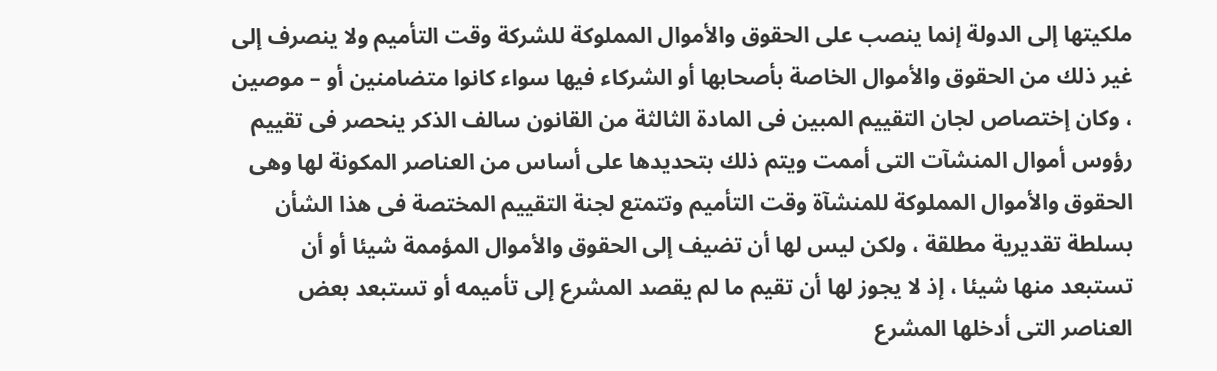ملكيتها إلى الدولة إنما ينصب على الحقوق والأموال المملوكة للشركة وقت التأميم ولا ينصرف إلى غير ذلك من الحقوق والأموال الخاصة بأصحابها أو الشركاء فيها سواء كانوا متضامنين أو – موصين ، وكان إختصاص لجان التقييم المبين فى المادة الثالثة من القانون سالف الذكر ينحصر فى تقييم رؤوس أموال المنشآت التى أممت ويتم ذلك بتحديدها على أساس من العناصر المكونة لها وهى الحقوق والأموال المملوكة للمنشآة وقت التأميم وتتمتع لجنة التقييم المختصة فى هذا الشأن بسلطة تقديرية مطلقة ، ولكن ليس لها أن تضيف إلى الحقوق والأموال المؤممة شيئا أو أن تستبعد منها شيئا ، إذ لا يجوز لها أن تقيم ما لم يقصد المشرع إلى تأميمه أو تستبعد بعض العناصر التى أدخلها المشرع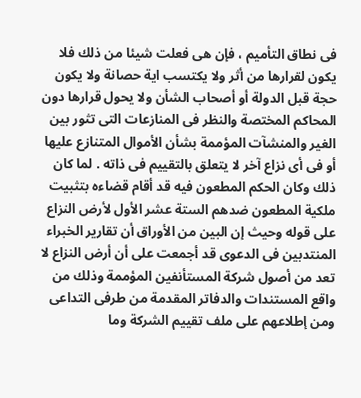فى نطاق التأميم ، فإن هى فعلت شيئا من ذلك فلا يكون لقرارها من أثر ولا يكتسب اية حصانة ولا يكون حجة قبل الدولة أو أصحاب الشأن ولا يحول قرارها دون المحاكم المختصة والنظر فى المنازعات التى تثور بين الغير والمنشآت المؤممة بشأن الأموال المتنازع عليها أو فى أى نزاع آخر لا يتعلق بالتقييم فى ذاته . لما كان ذلك وكان الحكم المطعون فيه قد أقام قضاءه بتثبيت ملكية المطعون ضدهم الستة عشر الأول لأرض النزاع على قوله وحيث إن البين من الأوراق أن تقارير الخبراء المنتدبين فى الدعوى قد أجمعت على أن أرض النزاع لا تعد من أصول شركة المستأنفين المؤممة وذلك من واقع المستندات والدفاتر المقدمة من طرفى التداعى ومن إطلاعهم على ملف تقييم الشركة وما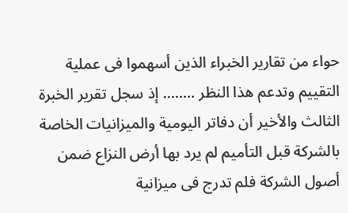حواء من تقارير الخبراء الذين أسهموا فى عملية التقييم وتدعم هذا النظر ........ إذ سجل تقرير الخبرة الثالث والأخير أن دفاتر اليومية والميزانيات الخاصة بالشركة قبل التأميم لم يرد بها أرض النزاع ضمن أصول الشركة فلم تدرج فى ميزانية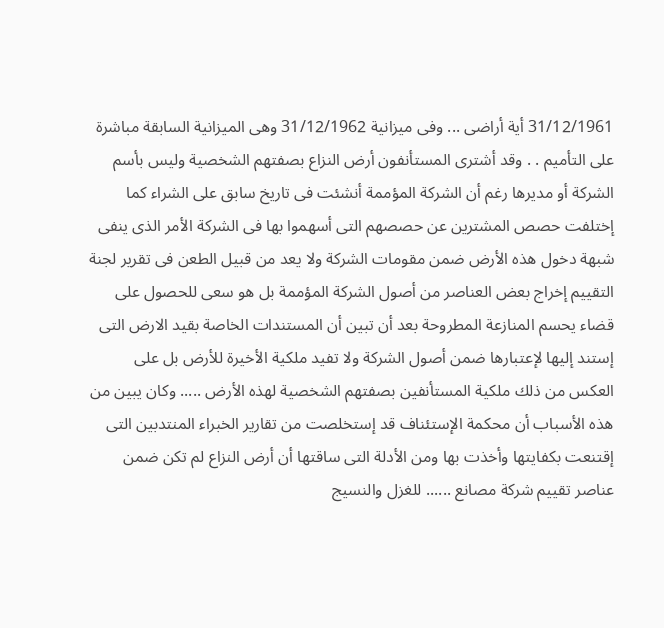31/12/1961 أية أراضى ... وفى ميزانية 31/12/1962 وهى الميزانية السابقة مباشرة على التأميم . . وقد أشترى المستأنفون أرض النزاع بصفتهم الشخصية وليس بأسم الشركة أو مديرها رغم أن الشركة المؤممة أنشئت فى تاريخ سابق على الشراء كما إختلفت حصص المشترين عن حصصهم التى أسهموا بها فى الشركة الأمر الذى ينفى شبهة دخول هذه الأرض ضمن مقومات الشركة ولا يعد من قبيل الطعن فى تقرير لجنة التقييم إخراج بعض العناصر من أصول الشركة المؤممة بل هو سعى للحصول على قضاء يحسم المنازعة المطروحة بعد أن تبين أن المستندات الخاصة بقيد الارض التى إستند إليها لإعتبارها ضمن أصول الشركة ولا تفيد ملكية الأخيرة للأرض بل على العكس من ذلك ملكية المستأنفين بصفتهم الشخصية لهذه الأرض ..... وكان يبين من هذه الأسباب أن محكمة الإستئناف قد إستخلصت من تقارير الخبراء المنتدبين التى إقتنعت بكفايتها وأخذت بها ومن الأدلة التى ساقتها أن أرض النزاع لم تكن ضمن عناصر تقييم شركة مصانع ...... للغزل والنسيج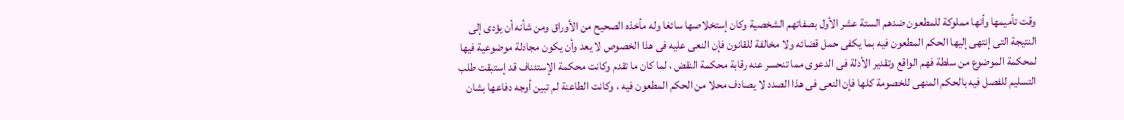وقت تأميمها وأنها مملوكة للمطعون ضدهم الستة عشر الأول بصفاتهم الشخصية وكان إستخلاصها سائغا وله مأخذه الصحيح من الأوراق ومن شأنه أن يؤدى إلى النتيجة التى إنتهى إليها الحكم المطعون فيه بما يكفى حمل قضائه ولا مخالفة للقانون فإن النعى عليه فى هذا الخصوص لا يعد وأن يكون مجادلة موضوعية فيها لمحكمة الموضوع من سلطة فهم الواقع وتقدير الأدلة فى الدعوى مما تنحسر عنه رقابة محكمة النقض ، لما كان ما تقدم وكانت محكمة الإستئناف قد إستبقت طلب التسليم للفصل فيه بالحكم المنهى للخصومة كلها فإن النعى فى هذا الصدد لا يصادف محلا من الحكم المطعون فيه ، وكانت الطاعنة لم تبين أوجه دفاعها بشان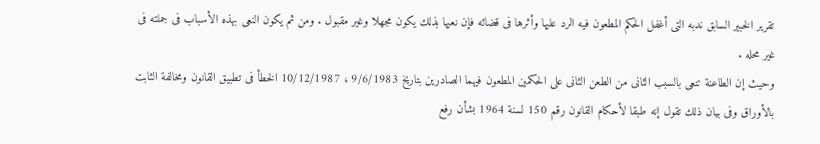تقرير الخبير السابق ندبه التى أغفل الحكم المطعون فيه الرد عليها وأثرها فى قضائه فإن نعيها بذلك يكون مجهلا وغير مقبول . ومن ثم يكون النعى بهذه الأسباب فى جملته فى غير محله .
وحيث إن الطاعنة تنعى بالسبب الثانى من الطعن الثانى على الحكمين المطعون فيهما الصادرين بتاريخ 9/6/1983 ، 10/12/1987 الخطأ فى تطبيق القانون ومخالفة الثابت بالأوراق وفى بيان ذلك تقول إنه طبقا لأحكام القانون رقم 150 لسنة 1964 بشأن رفع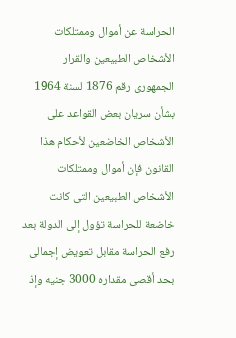الحراسة عن أموال وممتلكات الأشخاص الطبيعين والقرار الجمهورى رقم 1876 لسنة 1964 بشأن سريان بعض القواعد على الأشخاص الخاضعين لأحكام هذا القانون فإن أموال وممتلكات الأشخاص الطبيعين التى كانت خاضعة للحراسة تؤول إلى الدولة بعد رفع الحراسة مقابل تعويض إجمالى بحد أقصى مقداره 3000 جنيه وإذ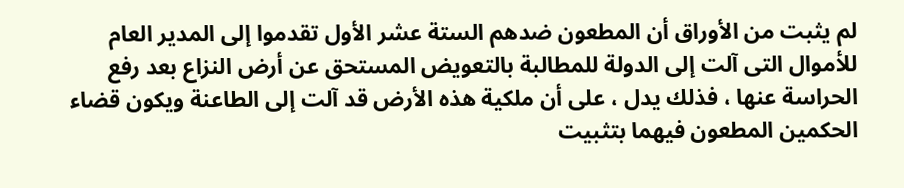لم يثبت من الأوراق أن المطعون ضدهم الستة عشر الأول تقدموا إلى المدير العام للأموال التى آلت إلى الدولة للمطالبة بالتعويض المستحق عن أرض النزاع بعد رفع الحراسة عنها ، فذلك يدل ، على أن ملكية هذه الأرض قد آلت إلى الطاعنة ويكون قضاء الحكمين المطعون فيهما بتثبيت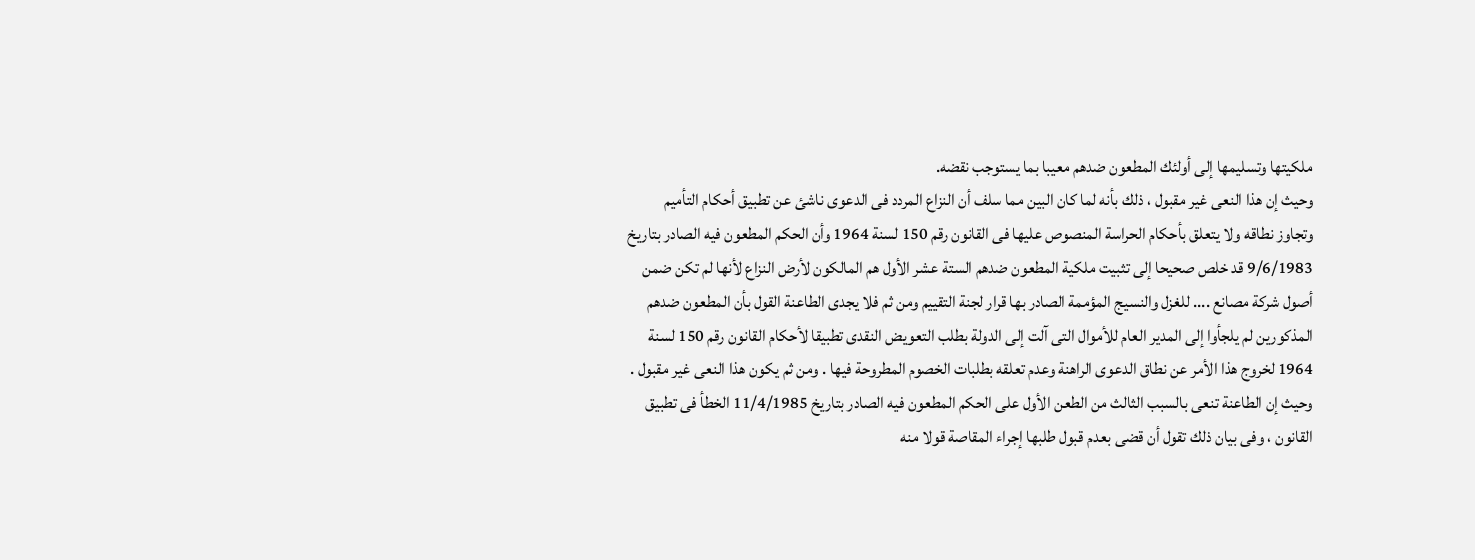ملكيتها وتسليمها إلى أولئك المطعون ضدهم معيبا بما يستوجب نقضه.
وحيث إن هذا النعى غير مقبول ، ذلك بأنه لما كان البين مما سلف أن النزاع المردد فى الدعوى ناشئ عن تطبيق أحكام التأميم وتجاوز نطاقه ولا يتعلق بأحكام الحراسة المنصوص عليها فى القانون رقم 150 لسنة 1964 وأن الحكم المطعون فيه الصادر بتاريخ 9/6/1983 قد خلص صحيحا إلى تثبيت ملكية المطعون ضدهم الستة عشر الأول هم المالكون لأرض النزاع لأنها لم تكن ضمن أصول شركة مصانع .... للغزل والنسيج المؤممة الصادر بها قرار لجنة التقييم ومن ثم فلا يجدى الطاعنة القول بأن المطعون ضدهم المذكورين لم يلجأوا إلى المدير العام للأموال التى آلت إلى الدولة بطلب التعويض النقدى تطبيقا لأحكام القانون رقم 150 لسنة 1964 لخروج هذا الأمر عن نطاق الدعوى الراهنة وعدم تعلقه بطلبات الخصوم المطروحة فيها . ومن ثم يكون هذا النعى غير مقبول .
وحيث إن الطاعنة تنعى بالسبب الثالث من الطعن الأول على الحكم المطعون فيه الصادر بتاريخ 11/4/1985 الخطأ فى تطبيق القانون ، وفى بيان ذلك تقول أن قضى بعدم قبول طلبها إجراء المقاصة قولا منه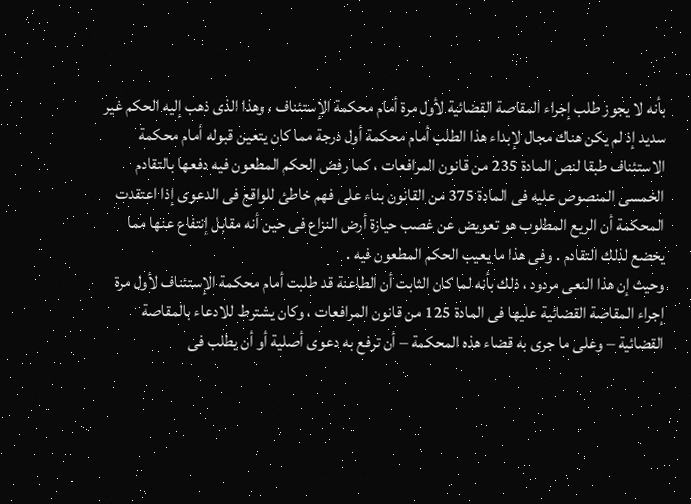بأنه لا يجوز طلب إجراء المقاصة القضائية لأول مرة أمام محكمة الإستئناف ، وهذا الذى ذهب إليه الحكم غير سديد إذ لم يكن هناك مجال لإبداء هذا الطلب أمام محكمة أول درجة مما كان يتعين قبوله أمام محكمة الاستئناف طبقا لنص المادة 235 من قانون المرافعات ، كما رفض الحكم المطعون فيه دفعها بالتقادم الخمسى المنصوص عليه فى المادة 375 من القانون بناء على فهم خاطئ للواقع فى الدعوى إذا اعتقدت المحكمة أن الريع المطلوب هو تعويض عن غصب حيازة أرض النزاع فى حين أنه مقابل إنتفاع عنها مما يخضع لذلك التقادم . وفى هذا ما يعيب الحكم المطعون فيه .
وحيث إن هذا النعى مردود ، ذلك بأنه لما كان الثابت أن الطاعنة قد طلبت أمام محكمة الإستئناف لأول مرة إجراء المقاصة القضائية عليها فى المادة 125 من قانون المرافعات ، وكان يشترط للادعاء بالمقاصة القضائية – وعلى ما جرى به قضاء هذه المحكمة – أن ترفع به دعوى أصلية أو أن يطلب فى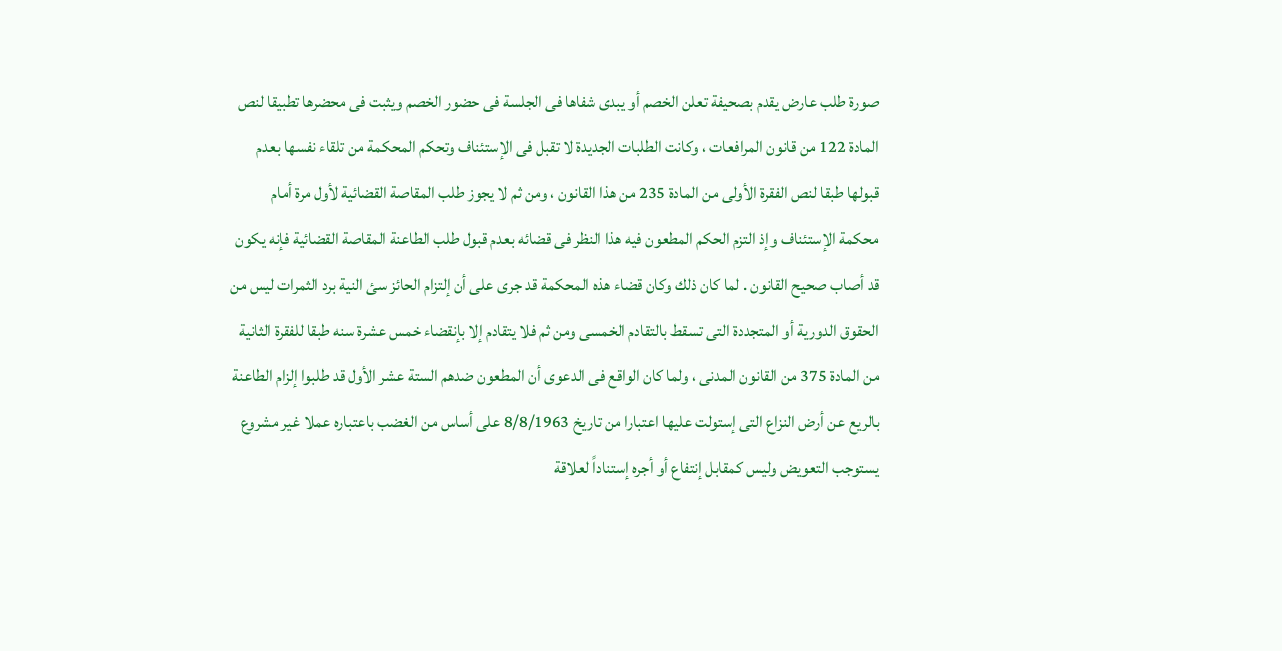صورة طلب عارض يقدم بصحيفة تعلن الخصم أو يبدى شفاها فى الجلسة فى حضور الخصم ويثبت فى محضرها تطبيقا لنص المادة 122 من قانون المرافعات ، وكانت الطلبات الجديدة لا تقبل فى الإستئناف وتحكم المحكمة من تلقاء نفسها بعدم قبولها طبقا لنص الفقرة الأولى من المادة 235 من هذا القانون ، ومن ثم لا يجوز طلب المقاصة القضائية لأول مرة أمام محكمة الإستئناف وإذ التزم الحكم المطعون فيه هذا النظر فى قضائه بعدم قبول طلب الطاعنة المقاصة القضائية فإنه يكون قد أصاب صحيح القانون . لما كان ذلك وكان قضاء هذه المحكمة قد جرى على أن إلتزام الحائز سئ النية برد الثمرات ليس من الحقوق الدورية أو المتجددة التى تسقط بالتقادم الخمسى ومن ثم فلا يتقادم إلا بإنقضاء خمس عشرة سنه طبقا للفقرة الثانية من المادة 375 من القانون المدنى ، ولما كان الواقع فى الدعوى أن المطعون ضدهم الستة عشر الأول قد طلبوا إلزام الطاعنة بالريع عن أرض النزاع التى إستولت عليها اعتبارا من تاريخ 8/8/1963 على أساس من الغضب باعتباره عملا غير مشروع يستوجب التعويض وليس كمقابل إنتفاع أو أجره إستناداً لعلاقة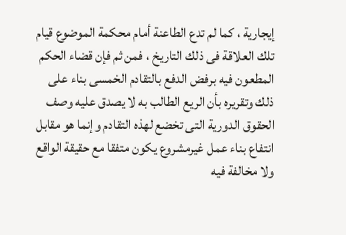إيجارية ، كما لم تدع الطاعنة أمام محكمة الموضوع قيام تلك العلاقة فى ذلك التاريخ ، فمن ثم فإن قضاء الحكم المطعون فيه برفض الدفع بالتقادم الخمسى بناء على ذلك وتقريره بأن الريع الطالب به لا يصدق عليه وصف الحقوق الدورية التى تخضع لهذه التقادم وإنما هو مقابل انتفاع بناء عمل غيرمشروع يكون متفقا مع حقيقة الواقع ولا مخالفة فيه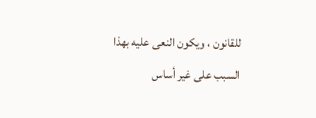للقانون ، ويكون النعى عليه بهذا السبب على غير أساس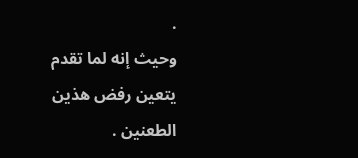.
وحيث إنه لما تقدم يتعين رفض هذين الطعنين .